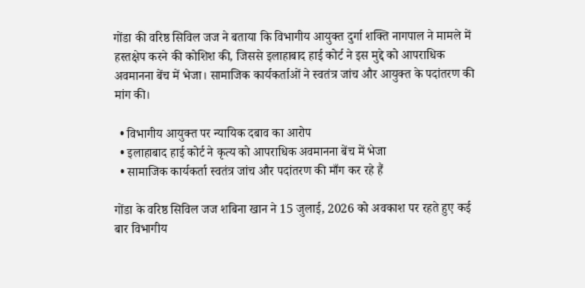गोंडा की वरिष्ठ सिविल जज ने बताया कि विभागीय आयुक्त दुर्गा शक्ति नागपाल ने मामले में हस्तक्षेप करने की कोशिश की, जिससे इलाहाबाद हाई कोर्ट ने इस मुद्दे को आपराधिक अवमानना बेंच में भेजा। सामाजिक कार्यकर्ताओं ने स्वतंत्र जांच और आयुक्त के पदांतरण की मांग की।

  • विभागीय आयुक्त पर न्यायिक दबाव का आरोप
  • इलाहाबाद हाई कोर्ट ने कृत्य को आपराधिक अवमानना बेंच में भेजा
  • सामाजिक कार्यकर्ता स्वतंत्र जांच और पदांतरण की माँग कर रहे हैं

गोंडा के वरिष्ठ सिविल जज शबिना खान ने 15 जुलाई, 2026 को अवकाश पर रहते हुए कई बार विभागीय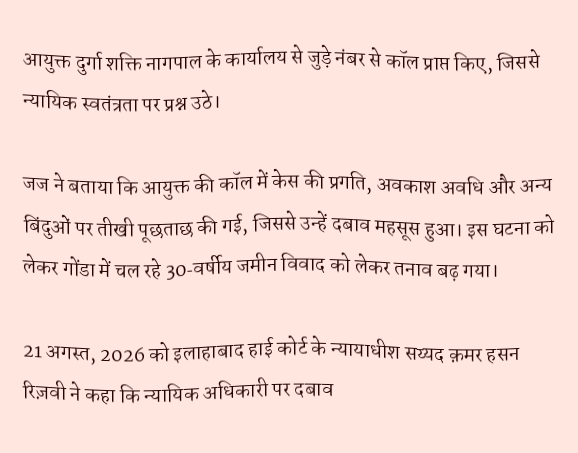आयुक्त दुर्गा शक्ति नागपाल के कार्यालय से जुड़े नंबर से कॉल प्राप्त किए, जिससे न्यायिक स्वतंत्रता पर प्रश्न उठे।

जज ने बताया कि आयुक्त की कॉल में केस की प्रगति, अवकाश अवधि और अन्य बिंदुओं पर तीखी पूछताछ की गई, जिससे उन्हें दबाव महसूस हुआ। इस घटना को लेकर गोंडा में चल रहे 30‑वर्षीय जमीन विवाद को लेकर तनाव बढ़ गया।

21 अगस्त, 2026 को इलाहाबाद हाई कोर्ट के न्यायाधीश सय्यद क़मर हसन रिज़वी ने कहा कि न्यायिक अधिकारी पर दबाव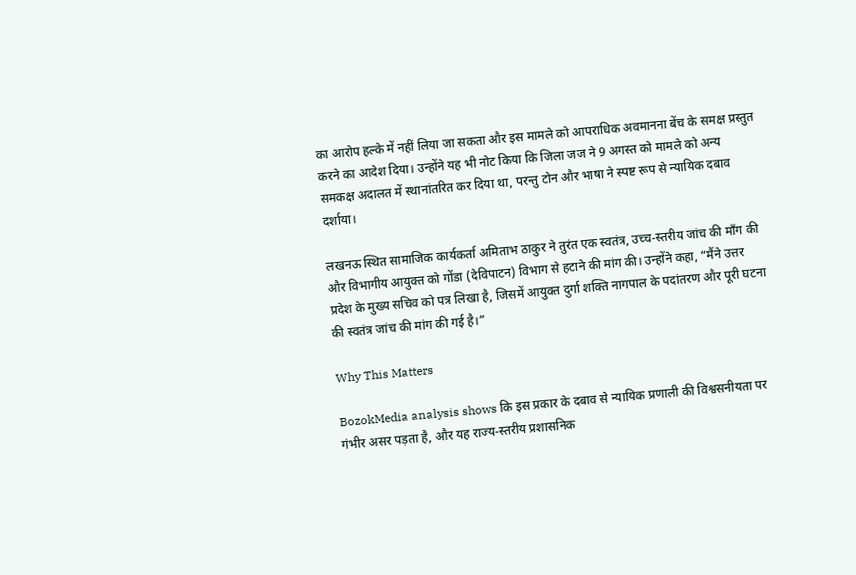का आरोप हल्के में नहीं लिया जा सकता और इस मामले को आपराधिक अवमानना बेंच के समक्ष प्रस्तुत करने का आदेश दिया। उन्होंने यह भी नोट किया कि जिला जज ने 9 अगस्त को मामले को अन्य समकक्ष अदालत में स्थानांतरित कर दिया था, परन्तु टोन और भाषा ने स्पष्ट रूप से न्यायिक दबाव दर्शाया।

लखनऊ स्थित सामाजिक कार्यकर्ता अमिताभ ठाकुर ने तुरंत एक स्वतंत्र, उच्च‑स्तरीय जांच की माँग की और विभागीय आयुक्त को गोंडा (देविपाटन) विभाग से हटाने की मांग की। उन्होंने कहा, “मैंने उत्तर प्रदेश के मुख्य सचिव को पत्र लिखा है, जिसमें आयुक्त दुर्गा शक्ति नागपाल के पदांतरण और पूरी घटना की स्वतंत्र जांच की मांग की गई है।”

Why This Matters

BozokMedia analysis shows कि इस प्रकार के दबाव से न्यायिक प्रणाली की विश्वसनीयता पर गंभीर असर पड़ता है, और यह राज्य‑स्तरीय प्रशासनिक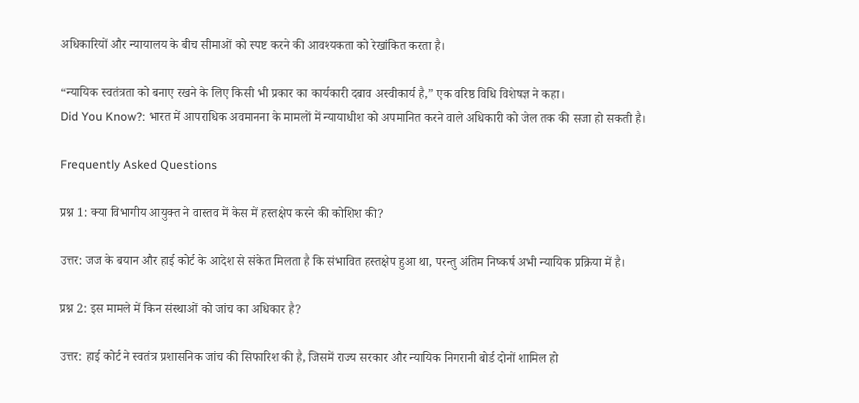अधिकारियों और न्यायालय के बीच सीमाओं को स्पष्ट करने की आवश्यकता को रेखांकित करता है।

“न्यायिक स्वतंत्रता को बनाए रखने के लिए किसी भी प्रकार का कार्यकारी दबाव अस्वीकार्य है,” एक वरिष्ठ विधि विशेषज्ञ ने कहा।
Did You Know?: भारत में आपराधिक अवमानना के मामलों में न्यायाधीश को अपमानित करने वाले अधिकारी को जेल तक की सजा हो सकती है।

Frequently Asked Questions

प्रश्न 1: क्या विभागीय आयुक्त ने वास्तव में केस में हस्तक्षेप करने की कोशिश की?

उत्तर: जज के बयान और हाई कोर्ट के आदेश से संकेत मिलता है कि संभावित हस्तक्षेप हुआ था, परन्तु अंतिम निष्कर्ष अभी न्यायिक प्रक्रिया में है।

प्रश्न 2: इस मामले में किन संस्थाओं को जांच का अधिकार है?

उत्तर: हाई कोर्ट ने स्वतंत्र प्रशासनिक जांच की सिफारिश की है, जिसमें राज्य सरकार और न्यायिक निगरानी बोर्ड दोनों शामिल हो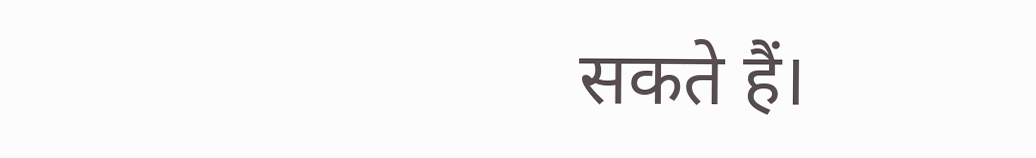सकते हैं।